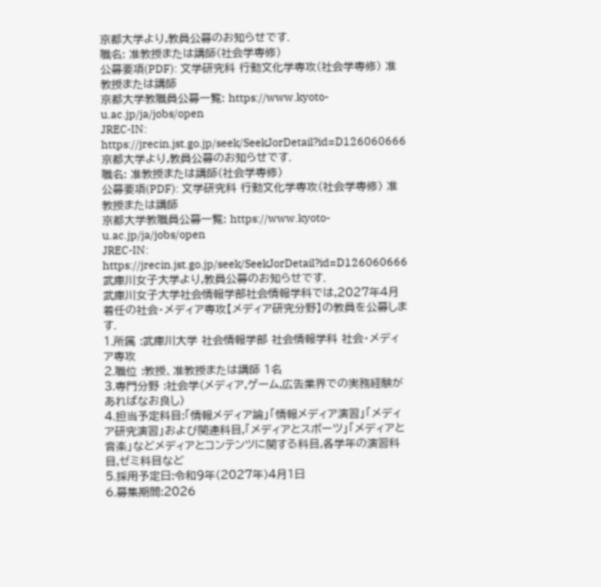京都大学より,教員公募のお知らせです.
職名: 准教授または講師(社会学専修)
公募要項(PDF): 文学研究科 行動文化学専攻(社会学専修) 准教授または講師
京都大学教職員公募一覧: https://www.kyoto-u.ac.jp/ja/jobs/open
JREC-IN: https://jrecin.jst.go.jp/seek/SeekJorDetail?id=D126060666
京都大学より,教員公募のお知らせです.
職名: 准教授または講師(社会学専修)
公募要項(PDF): 文学研究科 行動文化学専攻(社会学専修) 准教授または講師
京都大学教職員公募一覧: https://www.kyoto-u.ac.jp/ja/jobs/open
JREC-IN: https://jrecin.jst.go.jp/seek/SeekJorDetail?id=D126060666
武庫川女子大学より,教員公募のお知らせです.
武庫川女子大学社会情報学部社会情報学科では,2027年4月着任の社会・メディア専攻【メディア研究分野】の教員を公募します.
1.所属 :武庫川大学 社会情報学部 社会情報学科 社会・メディア専攻
2.職位 :教授、准教授または講師 1名
3.専門分野 :社会学(メディア,ゲーム,広告業界での実務経験があればなお良し)
4.担当予定科目:「情報メディア論」「情報メディア演習」「メディア研究演習」および関連科目,「メディアとスポーツ」「メディアと音楽」などメディアとコンテンツに関する科目,各学年の演習科目,ゼミ科目など
5.採用予定日:令和9年(2027年)4月1日
6.募集期間:2026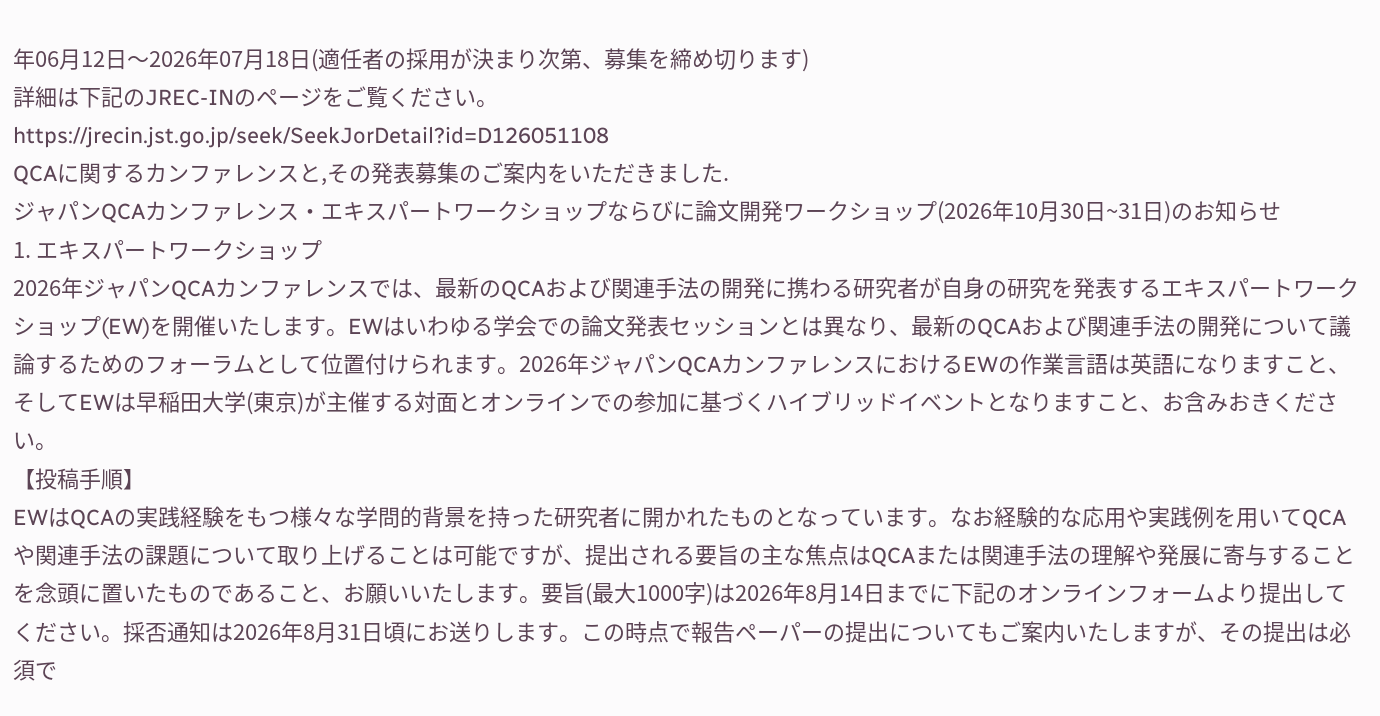年06月12日〜2026年07月18日(適任者の採用が決まり次第、募集を締め切ります)
詳細は下記のJREC-INのページをご覧ください。
https://jrecin.jst.go.jp/seek/SeekJorDetail?id=D126051108
QCAに関するカンファレンスと,その発表募集のご案内をいただきました.
ジャパンQCAカンファレンス・エキスパートワークショップならびに論文開発ワークショップ(2026年10月30日~31日)のお知らせ
1. エキスパートワークショップ
2026年ジャパンQCAカンファレンスでは、最新のQCAおよび関連手法の開発に携わる研究者が自身の研究を発表するエキスパートワークショップ(EW)を開催いたします。EWはいわゆる学会での論文発表セッションとは異なり、最新のQCAおよび関連手法の開発について議論するためのフォーラムとして位置付けられます。2026年ジャパンQCAカンファレンスにおけるEWの作業言語は英語になりますこと、そしてEWは早稲田大学(東京)が主催する対面とオンラインでの参加に基づくハイブリッドイベントとなりますこと、お含みおきください。
【投稿手順】
EWはQCAの実践経験をもつ様々な学問的背景を持った研究者に開かれたものとなっています。なお経験的な応用や実践例を用いてQCAや関連手法の課題について取り上げることは可能ですが、提出される要旨の主な焦点はQCAまたは関連手法の理解や発展に寄与することを念頭に置いたものであること、お願いいたします。要旨(最大1000字)は2026年8月14日までに下記のオンラインフォームより提出してください。採否通知は2026年8月31日頃にお送りします。この時点で報告ペーパーの提出についてもご案内いたしますが、その提出は必須で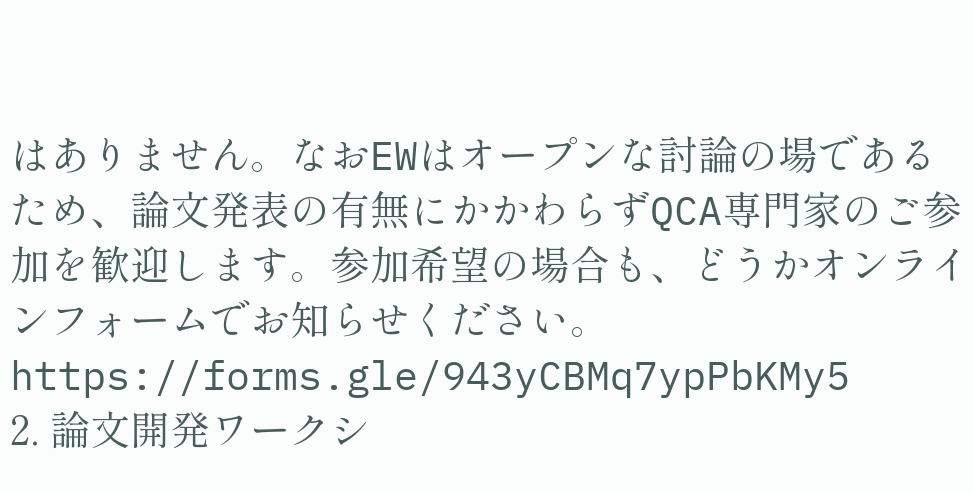はありません。なおEWはオープンな討論の場であるため、論文発表の有無にかかわらずQCA専門家のご参加を歓迎します。参加希望の場合も、どうかオンラインフォームでお知らせください。
https://forms.gle/943yCBMq7ypPbKMy5
2. 論文開発ワークシ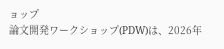ョップ
論文開発ワークショップ(PDW)は、2026年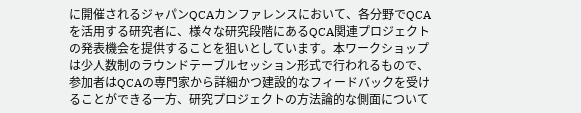に開催されるジャパンQCAカンファレンスにおいて、各分野でQCAを活用する研究者に、様々な研究段階にあるQCA関連プロジェクトの発表機会を提供することを狙いとしています。本ワークショップは少人数制のラウンドテーブルセッション形式で行われるもので、参加者はQCAの専門家から詳細かつ建設的なフィードバックを受けることができる一方、研究プロジェクトの方法論的な側面について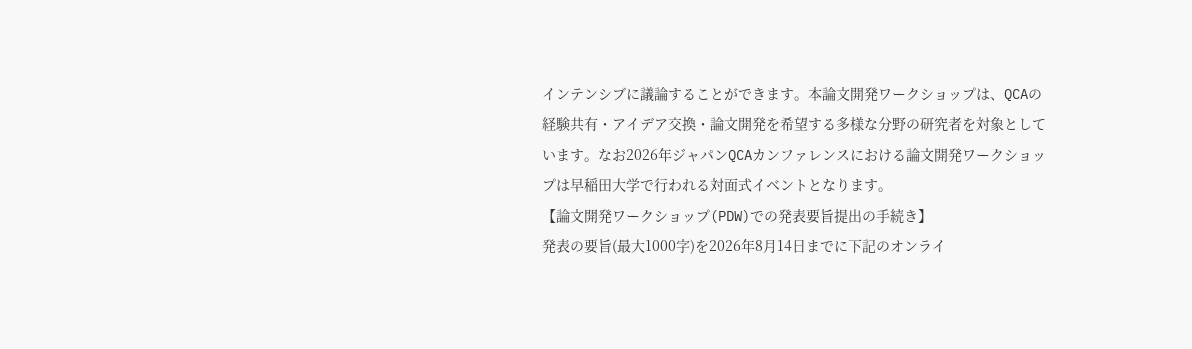インテンシブに議論することができます。本論文開発ワークショップは、QCAの経験共有・アイデア交換・論文開発を希望する多様な分野の研究者を対象としています。なお2026年ジャパンQCAカンファレンスにおける論文開発ワークショップは早稲田大学で行われる対面式イベントとなります。
【論文開発ワークショップ(PDW)での発表要旨提出の手続き】
発表の要旨(最大1000字)を2026年8月14日までに下記のオンライ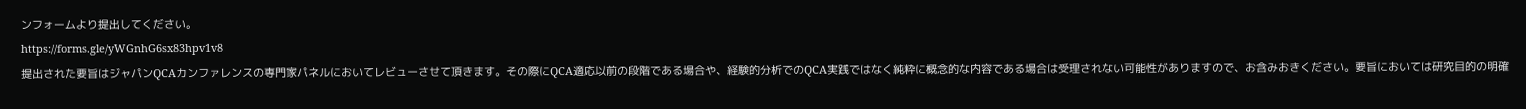ンフォームより提出してください。
https://forms.gle/yWGnhG6sx83hpv1v8
提出された要旨はジャパンQCAカンファレンスの専門家パネルにおいてレビューさせて頂きます。その際にQCA適応以前の段階である場合や、経験的分析でのQCA実践ではなく純粋に概念的な内容である場合は受理されない可能性がありますので、お含みおきください。要旨においては研究目的の明確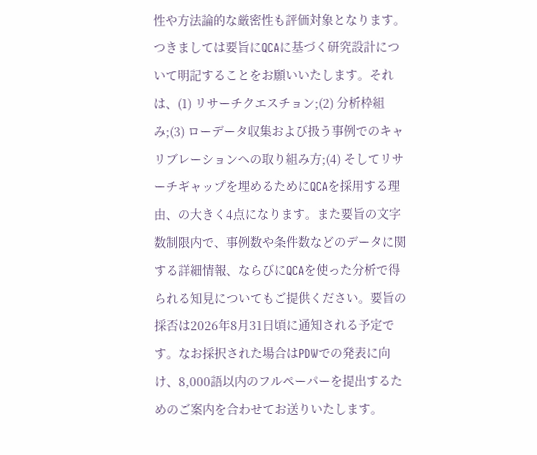性や方法論的な厳密性も評価対象となります。つきましては要旨にQCAに基づく研究設計について明記することをお願いいたします。それは、(1) リサーチクエスチョン;(2) 分析枠組み;(3) ローデータ収集および扱う事例でのキャリブレーションへの取り組み方;(4) そしてリサーチギャップを埋めるためにQCAを採用する理由、の大きく4点になります。また要旨の文字数制限内で、事例数や条件数などのデータに関する詳細情報、ならびにQCAを使った分析で得られる知見についてもご提供ください。要旨の採否は2026年8月31日頃に通知される予定です。なお採択された場合はPDWでの発表に向け、8,000語以内のフルペーパーを提出するためのご案内を合わせてお送りいたします。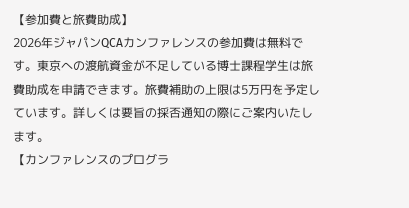【参加費と旅費助成】
2026年ジャパンQCAカンファレンスの参加費は無料です。東京への渡航資金が不足している博士課程学生は旅費助成を申請できます。旅費補助の上限は5万円を予定しています。詳しくは要旨の採否通知の際にご案内いたします。
【カンファレンスのプログラ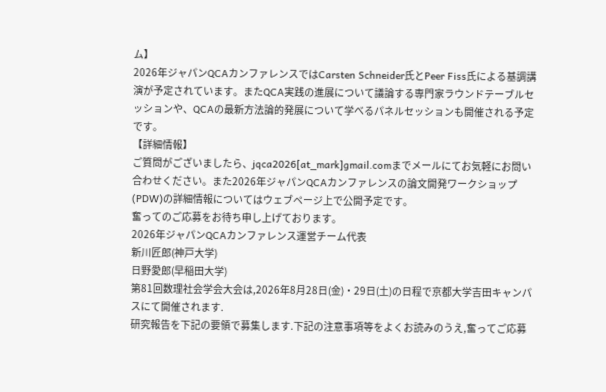ム】
2026年ジャパンQCAカンファレンスではCarsten Schneider氏とPeer Fiss氏による基調講演が予定されています。またQCA実践の進展について議論する専門家ラウンドテーブルセッションや、QCAの最新方法論的発展について学べるパネルセッションも開催される予定です。
【詳細情報】
ご質問がございましたら、jqca2026[at_mark]gmail.comまでメールにてお気軽にお問い合わせください。また2026年ジャパンQCAカンファレンスの論文開発ワークショップ(PDW)の詳細情報についてはウェブページ上で公開予定です。
奮ってのご応募をお待ち申し上げております。
2026年ジャパンQCAカンファレンス運営チーム代表
新川匠郎(神戸大学)
日野愛郎(早稲田大学)
第81回数理社会学会大会は,2026年8月28日(金)・29日(土)の日程で京都大学吉田キャンパスにて開催されます.
研究報告を下記の要領で募集します.下記の注意事項等をよくお読みのうえ,奮ってご応募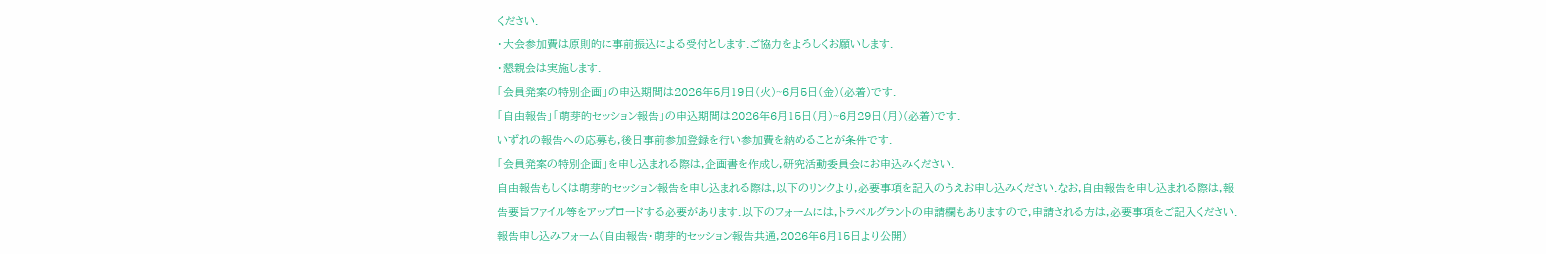ください.
・大会参加費は原則的に事前振込による受付とします.ご協力をよろしくお願いします.
・懇親会は実施します.
「会員発案の特別企画」の申込期間は2026年5月19日(火)~6月5日(金)(必着)です.
「自由報告」「萌芽的セッション報告」の申込期間は2026年6月15日(月)~6月29日(月)(必着)です.
いずれの報告への応募も,後日事前参加登録を行い参加費を納めることが条件です.
「会員発案の特別企画」を申し込まれる際は,企画書を作成し,研究活動委員会にお申込みください.
自由報告もしくは萌芽的セッション報告を申し込まれる際は,以下のリンクより,必要事項を記入のうえお申し込みください.なお,自由報告を申し込まれる際は,報告要旨ファイル等をアップロードする必要があります.以下のフォームには,トラベルグラントの申請欄もありますので,申請される方は,必要事項をご記入ください.
報告申し込みフォーム(自由報告・萌芽的セッション報告共通,2026年6月15日より公開)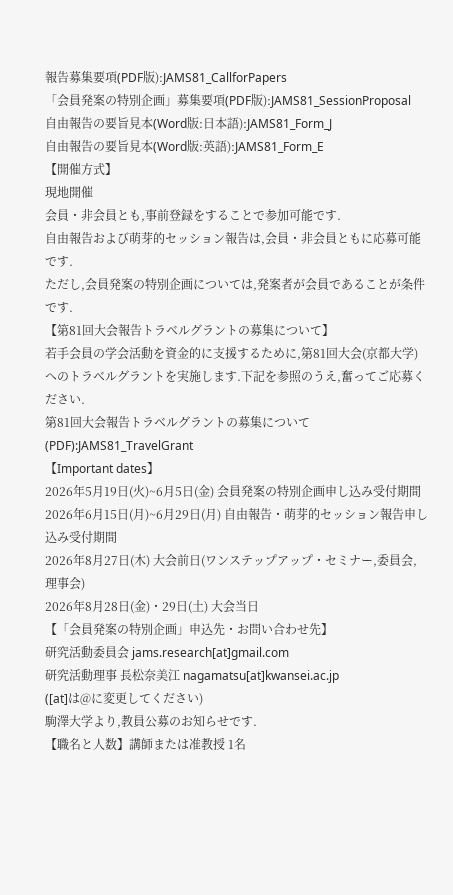報告募集要項(PDF版):JAMS81_CallforPapers
「会員発案の特別企画」募集要項(PDF版):JAMS81_SessionProposal
自由報告の要旨見本(Word版:日本語):JAMS81_Form_J
自由報告の要旨見本(Word版:英語):JAMS81_Form_E
【開催方式】
現地開催
会員・非会員とも,事前登録をすることで参加可能です.
自由報告および萌芽的セッション報告は,会員・非会員ともに応募可能です.
ただし,会員発案の特別企画については,発案者が会員であることが条件です.
【第81回大会報告トラベルグラントの募集について】
若手会員の学会活動を資金的に支援するために,第81回大会(京都大学)へのトラベルグラントを実施します.下記を参照のうえ,奮ってご応募ください.
第81回大会報告トラベルグラントの募集について(PDF):JAMS81_TravelGrant
【Important dates】
2026年5月19日(火)~6月5日(金) 会員発案の特別企画申し込み受付期間
2026年6月15日(月)~6月29日(月) 自由報告・萌芽的セッション報告申し込み受付期間
2026年8月27日(木) 大会前日(ワンステップアップ・セミナー,委員会,理事会)
2026年8月28日(金)・29日(土) 大会当日
【「会員発案の特別企画」申込先・お問い合わせ先】
研究活動委員会 jams.research[at]gmail.com
研究活動理事 長松奈美江 nagamatsu[at]kwansei.ac.jp
([at]は@に変更してください)
駒澤大学より,教員公募のお知らせです.
【職名と人数】講師または准教授 1名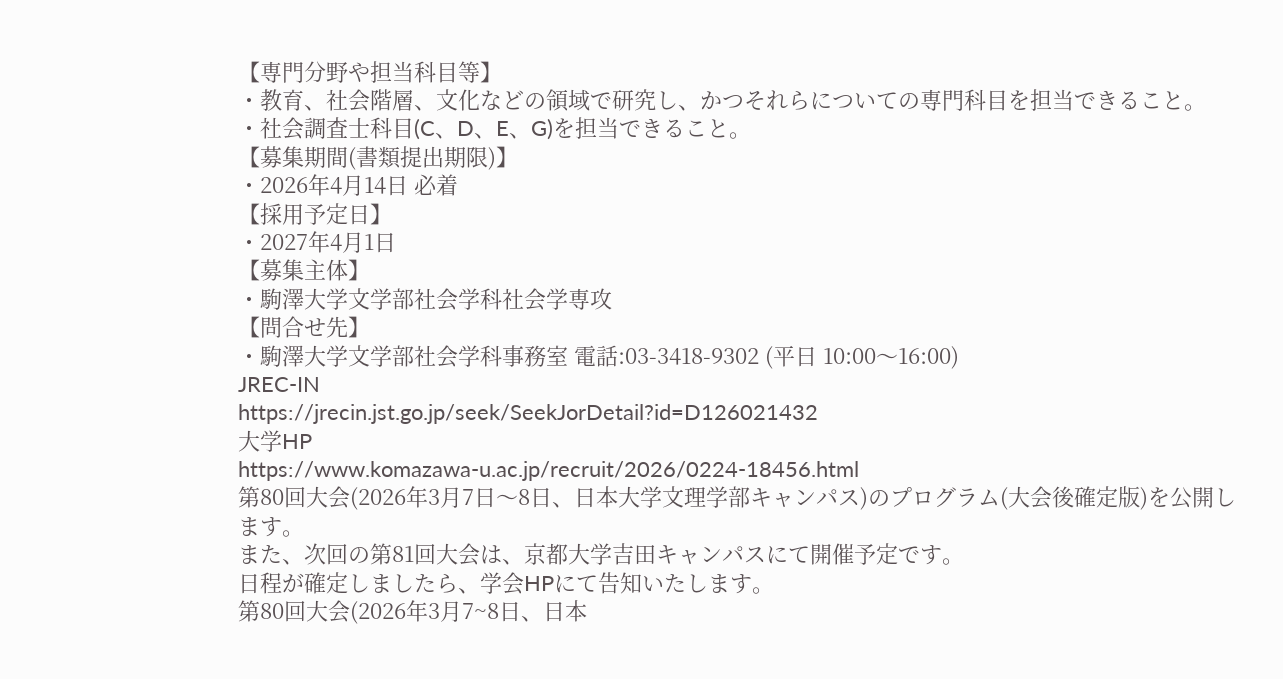【専門分野や担当科目等】
・教育、社会階層、⽂化などの領域で研究し、かつそれらについての専⾨科⽬を担当できること。
・社会調査⼠科⽬(C、D、E、G)を担当できること。
【募集期間(書類提出期限)】
・2026年4月14日 必着
【採用予定日】
・2027年4月1日
【募集主体】
・駒澤大学文学部社会学科社会学専攻
【問合せ先】
・駒澤大学文学部社会学科事務室 電話:03-3418-9302 (平⽇ 10:00〜16:00)
JREC-IN
https://jrecin.jst.go.jp/seek/SeekJorDetail?id=D126021432
大学HP
https://www.komazawa-u.ac.jp/recruit/2026/0224-18456.html
第80回大会(2026年3月7日〜8日、日本大学文理学部キャンパス)のプログラム(大会後確定版)を公開します。
また、次回の第81回大会は、京都大学吉田キャンパスにて開催予定です。
日程が確定しましたら、学会HPにて告知いたします。
第80回大会(2026年3月7~8日、日本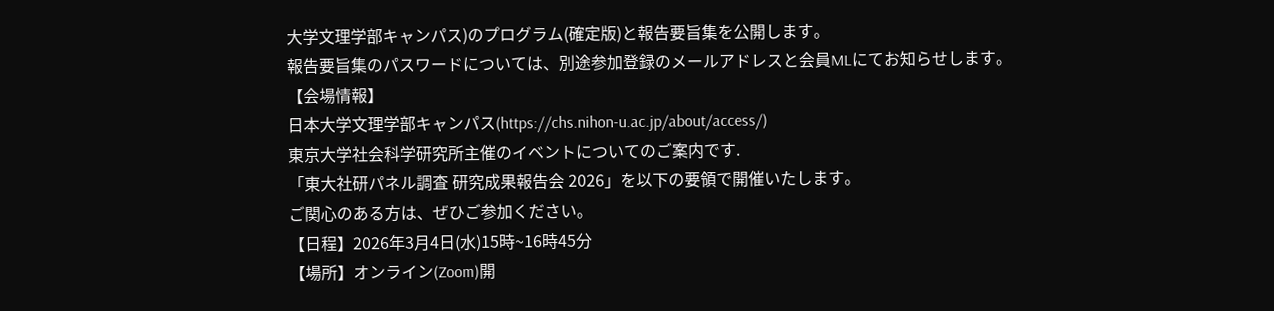大学文理学部キャンパス)のプログラム(確定版)と報告要旨集を公開します。
報告要旨集のパスワードについては、別途参加登録のメールアドレスと会員MLにてお知らせします。
【会場情報】
日本大学文理学部キャンパス(https://chs.nihon-u.ac.jp/about/access/)
東京大学社会科学研究所主催のイベントについてのご案内です.
「東大社研パネル調査 研究成果報告会 2026」を以下の要領で開催いたします。
ご関心のある方は、ぜひご参加ください。
【日程】2026年3月4日(水)15時~16時45分
【場所】オンライン(Zoom)開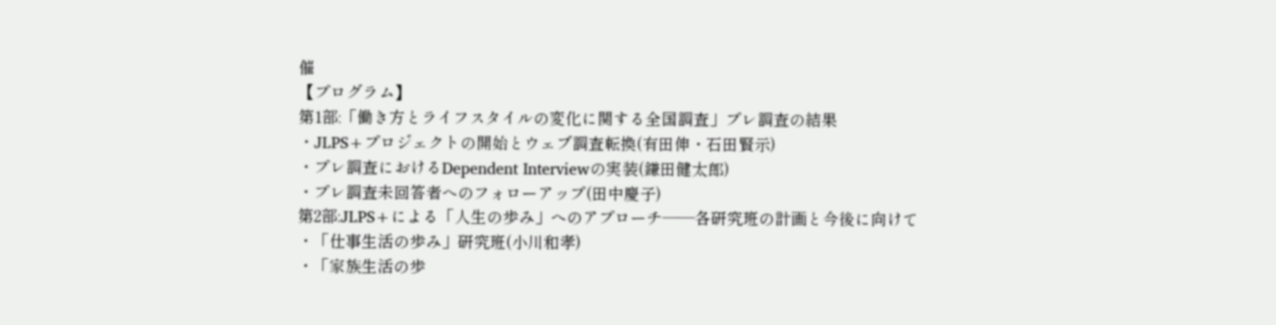催
【プログラム】
第1部:「働き方とライフスタイルの変化に関する全国調査」プレ調査の結果
・JLPS+プロジェクトの開始とウェブ調査転換(有田伸・石田賢示)
・プレ調査におけるDependent Interviewの実装(鎌田健太郎)
・プレ調査未回答者へのフォローアップ(田中慶子)
第2部:JLPS+による「人生の歩み」へのアプローチ――各研究班の計画と今後に向けて
・「仕事生活の歩み」研究班(小川和孝)
・「家族生活の歩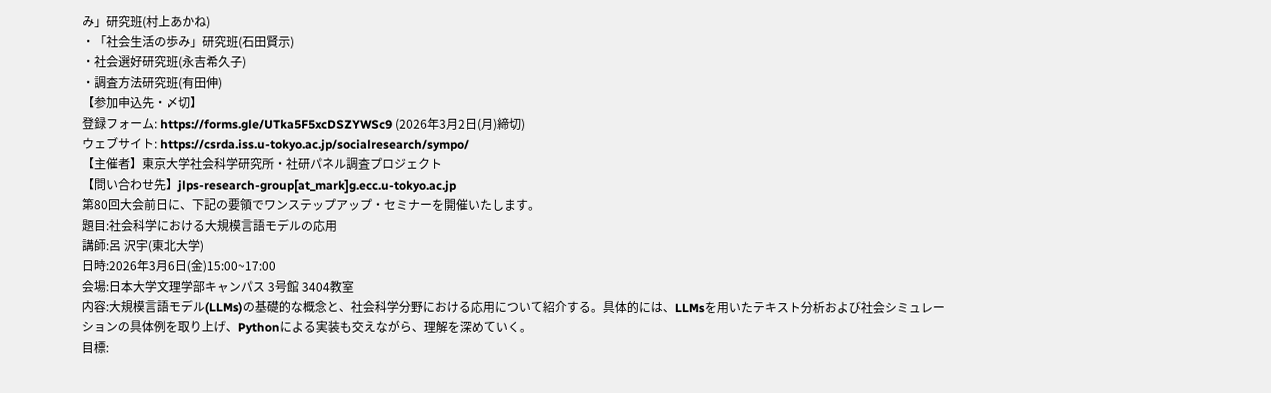み」研究班(村上あかね)
・「社会生活の歩み」研究班(石田賢示)
・社会選好研究班(永吉希久子)
・調査方法研究班(有田伸)
【参加申込先・〆切】
登録フォーム: https://forms.gle/UTka5F5xcDSZYWSc9 (2026年3月2日(月)締切)
ウェブサイト: https://csrda.iss.u-tokyo.ac.jp/socialresearch/sympo/
【主催者】東京大学社会科学研究所・社研パネル調査プロジェクト
【問い合わせ先】jlps-research-group[at_mark]g.ecc.u-tokyo.ac.jp
第80回大会前日に、下記の要領でワンステップアップ・セミナーを開催いたします。
題目:社会科学における大規模言語モデルの応用
講師:呂 沢宇(東北大学)
日時:2026年3月6日(金)15:00~17:00
会場:日本大学文理学部キャンパス 3号館 3404教室
内容:大規模言語モデル(LLMs)の基礎的な概念と、社会科学分野における応用について紹介する。具体的には、LLMsを用いたテキスト分析および社会シミュレーションの具体例を取り上げ、Pythonによる実装も交えながら、理解を深めていく。
目標: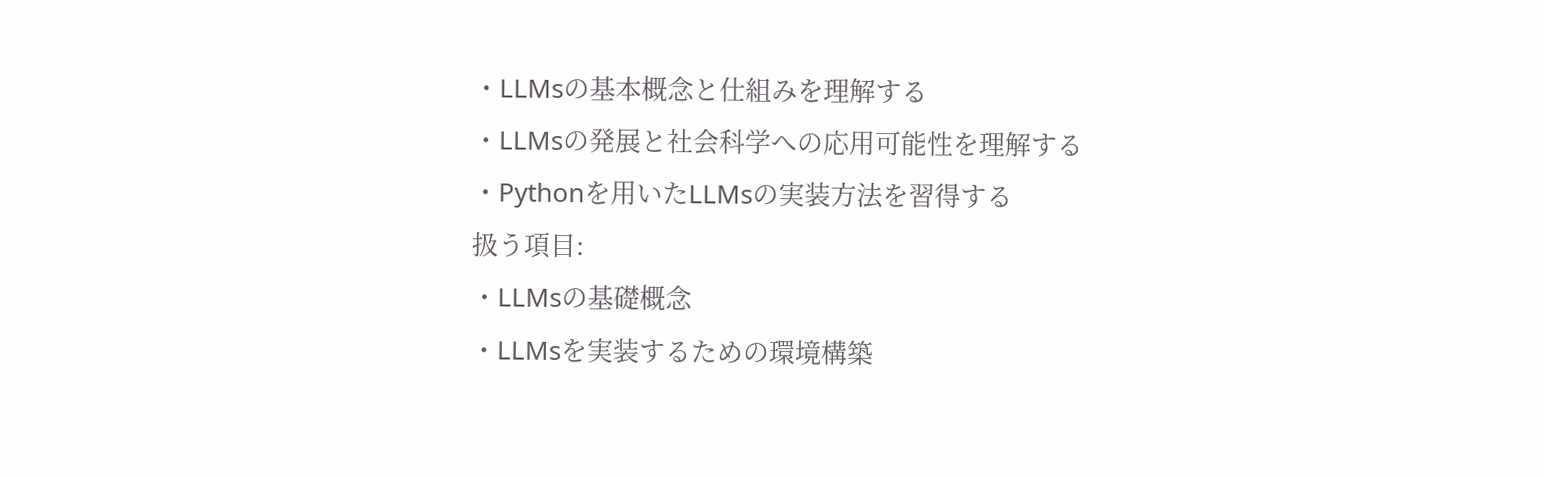・LLMsの基本概念と仕組みを理解する
・LLMsの発展と社会科学への応用可能性を理解する
・Pythonを用いたLLMsの実装方法を習得する
扱う項目:
・LLMsの基礎概念
・LLMsを実装するための環境構築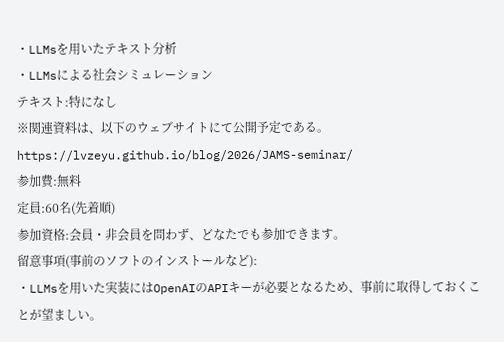・LLMsを用いたテキスト分析
・LLMsによる社会シミュレーション
テキスト:特になし
※関連資料は、以下のウェブサイトにて公開予定である。
https://lvzeyu.github.io/blog/2026/JAMS-seminar/
参加費:無料
定員:60名(先着順)
参加資格:会員・非会員を問わず、どなたでも参加できます。
留意事項(事前のソフトのインストールなど):
・LLMsを用いた実装にはOpenAIのAPIキーが必要となるため、事前に取得しておくことが望ましい。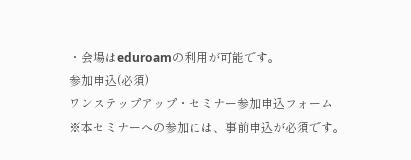・会場はeduroamの利用が可能です。
参加申込(必須)
ワンステップアップ・セミナー参加申込フォーム
※本セミナーへの参加には、事前申込が必須です。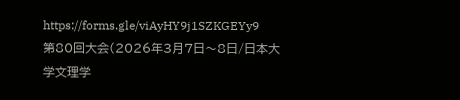https://forms.gle/viAyHY9j1SZKGEYy9
第80回大会(2026年3月7日〜8日/日本大学文理学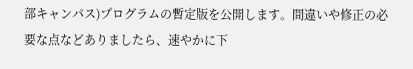部キャンパス)プログラムの暫定版を公開します。間違いや修正の必要な点などありましたら、速やかに下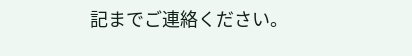記までご連絡ください。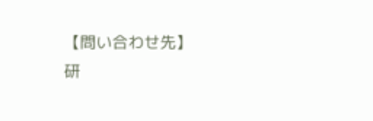【問い合わせ先】
研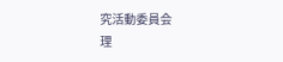究活動委員会
理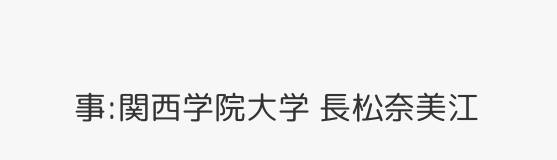事:関西学院大学 長松奈美江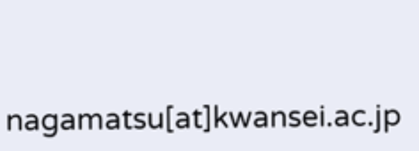nagamatsu[at]kwansei.ac.jp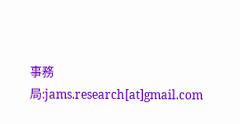事務局:jams.research[at]gmail.com